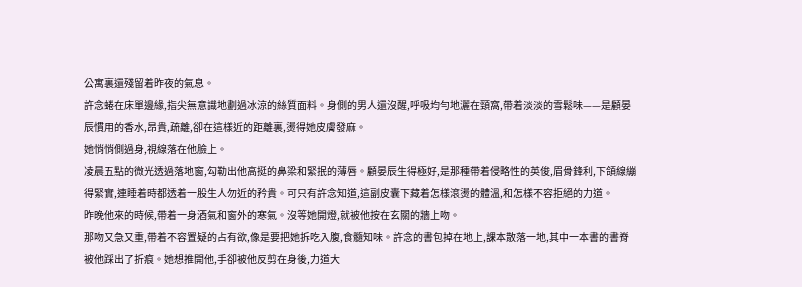公寓裏還殘留着昨夜的氣息。
許念蜷在床單邊緣,指尖無意識地劃過冰涼的絲質面料。身側的男人還沒醒,呼吸均勻地灑在頸窩,帶着淡淡的雪鬆味——是顧晏辰慣用的香水,昂貴,疏離,卻在這樣近的距離裏,燙得她皮膚發麻。
她悄悄側過身,視線落在他臉上。
凌晨五點的微光透過落地窗,勾勒出他高挺的鼻梁和緊抿的薄唇。顧晏辰生得極好,是那種帶着侵略性的英俊,眉骨鋒利,下頜線繃得緊實,連睡着時都透着一股生人勿近的矜貴。可只有許念知道,這副皮囊下藏着怎樣滾燙的體溫,和怎樣不容拒絕的力道。
昨晚他來的時候,帶着一身酒氣和窗外的寒氣。沒等她開燈,就被他按在玄關的牆上吻。
那吻又急又重,帶着不容置疑的占有欲,像是要把她拆吃入腹,食髓知味。許念的書包掉在地上,課本散落一地,其中一本書的書脊被他踩出了折痕。她想推開他,手卻被他反剪在身後,力道大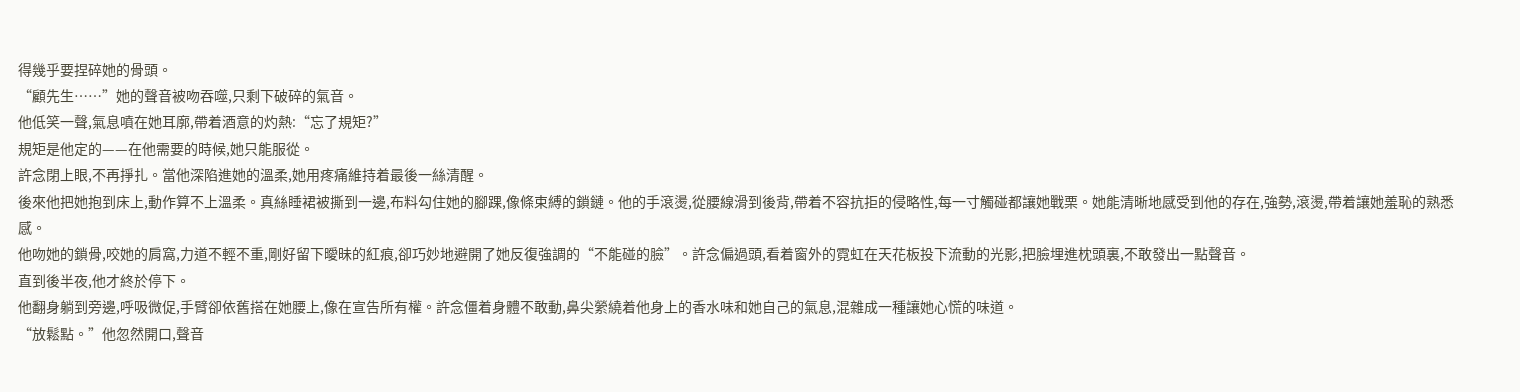得幾乎要捏碎她的骨頭。
“顧先生……”她的聲音被吻吞噬,只剩下破碎的氣音。
他低笑一聲,氣息噴在她耳廓,帶着酒意的灼熱:“忘了規矩?”
規矩是他定的——在他需要的時候,她只能服從。
許念閉上眼,不再掙扎。當他深陷進她的溫柔,她用疼痛維持着最後一絲清醒。
後來他把她抱到床上,動作算不上溫柔。真絲睡裙被撕到一邊,布料勾住她的腳踝,像條束縛的鎖鏈。他的手滾燙,從腰線滑到後背,帶着不容抗拒的侵略性,每一寸觸碰都讓她戰栗。她能清晰地感受到他的存在,強勢,滾燙,帶着讓她羞恥的熟悉感。
他吻她的鎖骨,咬她的肩窩,力道不輕不重,剛好留下曖昧的紅痕,卻巧妙地避開了她反復強調的“不能碰的臉”。許念偏過頭,看着窗外的霓虹在天花板投下流動的光影,把臉埋進枕頭裏,不敢發出一點聲音。
直到後半夜,他才終於停下。
他翻身躺到旁邊,呼吸微促,手臂卻依舊搭在她腰上,像在宣告所有權。許念僵着身體不敢動,鼻尖縈繞着他身上的香水味和她自己的氣息,混雜成一種讓她心慌的味道。
“放鬆點。”他忽然開口,聲音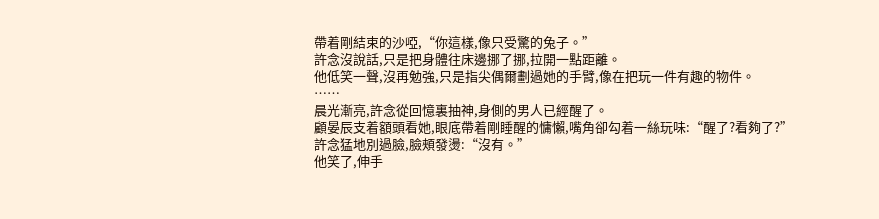帶着剛結束的沙啞,“你這樣,像只受驚的兔子。”
許念沒說話,只是把身體往床邊挪了挪,拉開一點距離。
他低笑一聲,沒再勉強,只是指尖偶爾劃過她的手臂,像在把玩一件有趣的物件。
……
晨光漸亮,許念從回憶裏抽神,身側的男人已經醒了。
顧晏辰支着額頭看她,眼底帶着剛睡醒的慵懶,嘴角卻勾着一絲玩味:“醒了?看夠了?”
許念猛地別過臉,臉頰發燙:“沒有。”
他笑了,伸手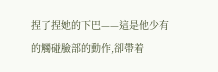捏了捏她的下巴——這是他少有的觸碰臉部的動作,卻帶着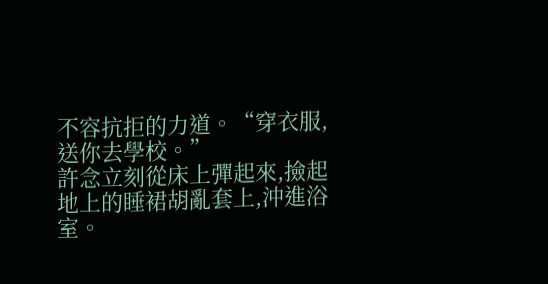不容抗拒的力道。“穿衣服,送你去學校。”
許念立刻從床上彈起來,撿起地上的睡裙胡亂套上,沖進浴室。